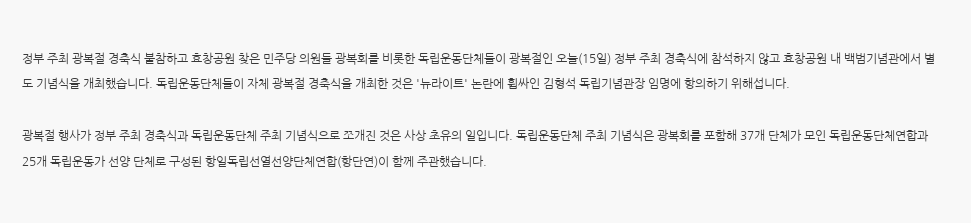정부 주최 광복절 경축식 불참하고 효창공원 찾은 민주당 의원들 광복회를 비롯한 독립운동단체들이 광복절인 오늘(15일) 정부 주최 경축식에 참석하지 않고 효창공원 내 백범기념관에서 별도 기념식을 개최했습니다. 독립운동단체들이 자체 광복절 경축식을 개최한 것은 '뉴라이트' 논란에 휩싸인 김형석 독립기념관장 임명에 항의하기 위해섭니다.

광복절 행사가 정부 주최 경축식과 독립운동단체 주최 기념식으로 쪼개진 것은 사상 초유의 일입니다. 독립운동단체 주최 기념식은 광복회를 포함해 37개 단체가 모인 독립운동단체연합과 25개 독립운동가 선양 단체로 구성된 항일독립선열선양단체연합(항단연)이 함께 주관했습니다.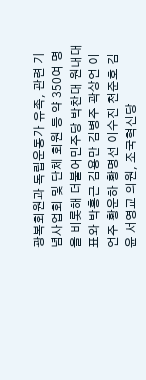광복회원과 독립운동가 유족, 관련 기념사업회 및 단체 회원 등 약 350여 명을 비롯해 더불어민주당 박찬대 원내대표와 박홍근 김용만 김병주 곽상언 이언주 황운하 황명선 이수진 천준호 김윤 서영교 의원, 조국혁신당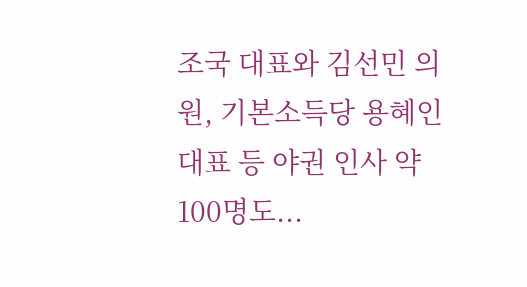조국 대표와 김선민 의원, 기본소득당 용혜인 대표 등 야권 인사 약 100명도...